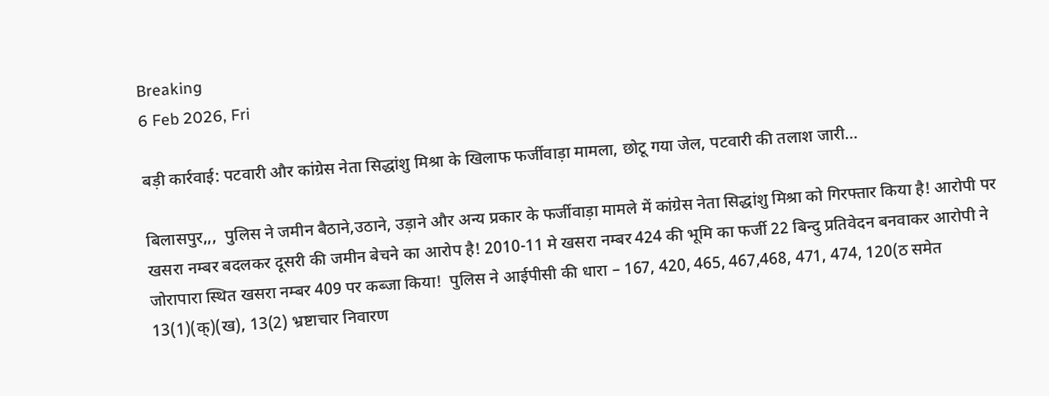Breaking
6 Feb 2026, Fri

बड़ी कार्रवाई: पटवारी और कांग्रेस नेता सिद्धांशु मिश्रा के खिलाफ फर्जीवाड़ा मामला, छोटू गया जेल, पटवारी की तलाश जारी…

बिलासपुर,,,  पुलिस ने जमीन बैठाने,उठाने, उड़ाने और अन्य प्रकार के फर्जीवाड़ा मामले में कांग्रेस नेता सिद्धांशु मिश्रा को गिरफ्तार किया है! आरोपी पर खसरा नम्बर बदलकर दूसरी की जमीन बेचने का आरोप है! 2010-11 मे खसरा नम्बर 424 की भूमि का फर्जी 22 बिन्दु प्रतिवेदन बनवाकर आरोपी ने जोरापारा स्थित खसरा नम्बर 409 पर कब्जा किया!  पुलिस ने आईपीसी की धारा – 167, 420, 465, 467,468, 471, 474, 120(ठ समेत 13(1)(क्)(ख), 13(2) भ्रष्टाचार निवारण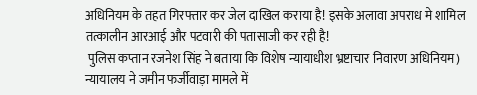अधिनियम के तहत गिरफ्तार कर जेल दाखिल कराया है! इसके अलावा अपराध मे शामिल तत्कालीन आरआई और पटवारी की पतासाजी कर रही है!
 पुलिस कप्तान रजनेश सिंह ने बताया कि विशेष न्यायाधीश भ्रष्टाचार निवारण अधिनियम) न्यायालय ने जमीन फर्जीवाड़ा मामले में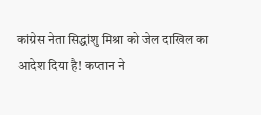कांग्रेस नेता सिद्धांशु मिश्रा को जेल दाखिल का आदेश दिया है! कप्तान ने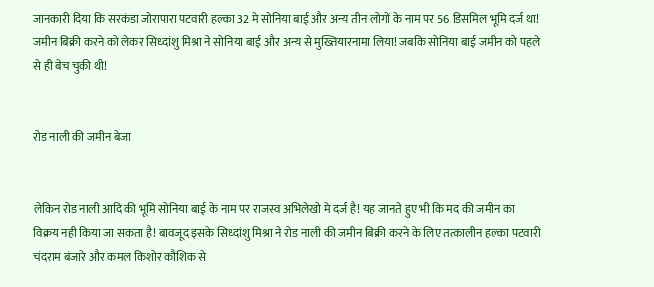जानकारी दिया कि सरकंडा जोरापारा पटवारी हल्का 32 मे सोनिया बाई और अन्य तीन लोगों के नाम पर 56 डिसमिल भूमि दर्ज था! जमीन बिक्री करने को लेकर सिध्दांशु मिश्रा ने सोनिया बाई और अन्य से मुख्तियारनामा लिया! जबकि सोनिया बाई जमीन को पहले से ही बेच चुकी थी!


रोड नाली की जमीन बेजा


लेकिन रोड नाली आदि की भूमि सोनिया बाई के नाम पर राजस्व अभिलेखो मे दर्ज है! यह जानते हुए भी कि मद की जमीन का विक्रय नही किया जा सकता है! बावजूद इसके सिध्दांशु मिश्रा ने रोड नाली की जमीन बिक्री करने के लिए तत्कालीन हल्का पटवारी चंदराम बंजारे और कमल किशोर कौशिक से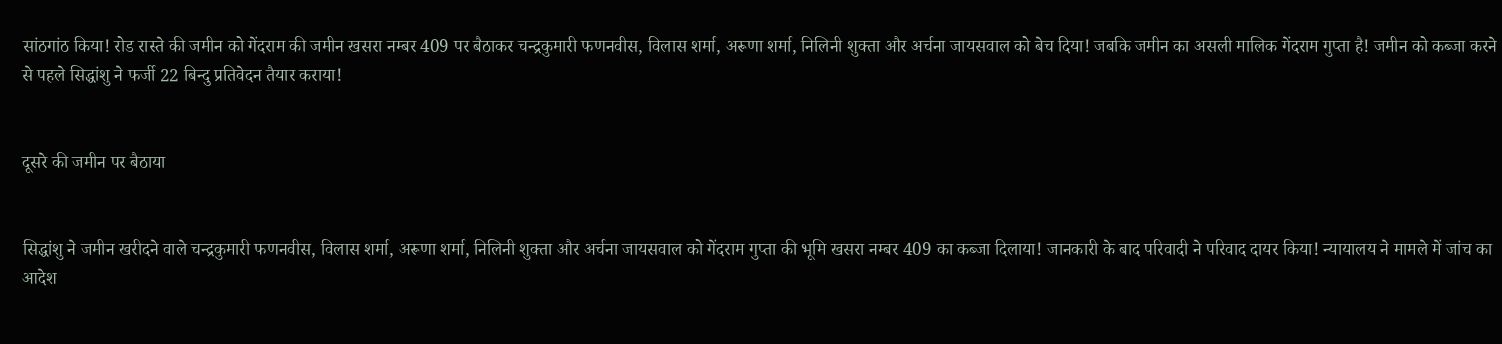सांठगांठ किया! रोड रास्ते की जमीन को गेंदराम की जमीन खसरा नम्बर 409 पर बैठाकर चन्द्रकुमारी फणनवीस, विलास शर्मा, अरूणा शर्मा, निलिनी शुक्ता और अर्चना जायसवाल को बेच दिया! जबकि जमीन का असली मालिक गेंदराम गुप्ता है! जमीन को कब्जा करने से पहले सिद्धांशु ने फर्जी 22 बिन्दु प्रतिवेदन तैयार कराया!


दूसरे की जमीन पर बैठाया


सिद्धांशु ने जमीन खरीदने वाले चन्द्रकुमारी फणनवीस, विलास शर्मा, अरूणा शर्मा, निलिनी शुक्ता और अर्चना जायसवाल को गेंदराम गुप्ता की भूमि खसरा नम्बर 409 का कब्जा दिलाया! जानकारी के बाद परिवादी ने परिवाद दायर किया! न्यायालय ने मामले में जांच का आदेश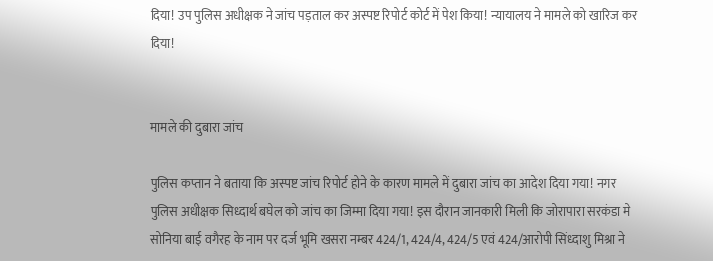दिया! उप पुलिस अधीक्षक ने जांच पड़ताल कर अस्पष्ट रिपोर्ट कोर्ट में पेश किया! न्यायालय ने मामले को खारिज कर दिया!


मामले की दुबारा जांच

पुलिस कप्तान ने बताया कि अस्पष्ट जांच रिपोर्ट होने के कारण मामले में दुबारा जांच का आदेश दिया गया! नगर पुलिस अधीक्षक सिध्दार्थ बघेल को जांच का जिम्मा दिया गया! इस दौरान जानकारी मिली कि जोरापारा सरकंडा मे सोनिया बाई वगैरह के नाम पर दर्ज भूमि खसरा नम्बर 424/1, 424/4, 424/5 एवं 424/आरोपी सिंध्दाशु मिश्रा ने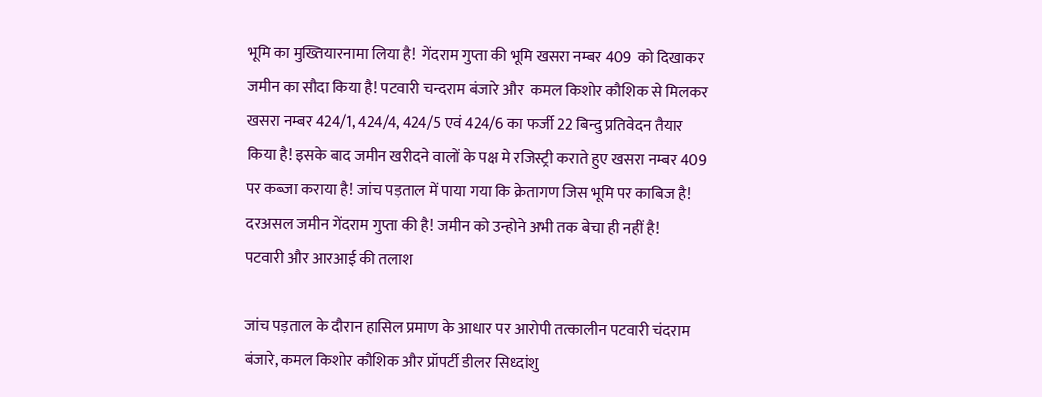भूमि का मुख्तियारनामा लिया है!  गेंदराम गुप्ता की भूमि खसरा नम्बर 409  को दिखाकर जमीन का सौदा किया है! पटवारी चन्दराम बंजारे और  कमल किशोर कौशिक से मिलकर खसरा नम्बर 424/1, 424/4, 424/5 एवं 424/6 का फर्जी 22 बिन्दु प्रतिवेदन तैयार किया है! इसके बाद जमीन खरीदने वालों के पक्ष मे रजिस्ट्री कराते हुए खसरा नम्बर 409 पर कब्जा कराया है! जांच पड़ताल में पाया गया कि क्रेतागण जिस भूमि पर काबिज है! दरअसल जमीन गेंदराम गुप्ता की है! जमीन को उन्होने अभी तक बेचा ही नहीं है!
पटवारी और आरआई की तलाश

जांच पड़ताल के दौरान हासिल प्रमाण के आधार पर आरोपी तत्कालीन पटवारी चंदराम बंजारे, कमल किशोर कौशिक और प्रॉपर्टी डीलर सिध्दांशु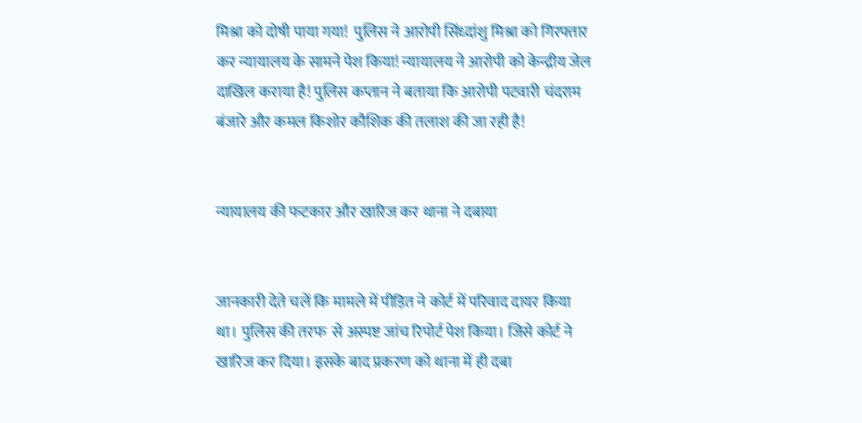मिश्रा को दोषी पाया गया!  पुलिस ने आरोपी सिंध्दांशु मिश्रा को गिरफ्तार कर न्यायालय के सामने पेश किया! न्यायालय ने आरोपी को केन्द्रीय जेल दाखिल कराया है! पुलिस कप्तान ने बताया कि आरोपी पटवारी चंदराम बंजारे और कमल किशोर कौशिक की तलाश की जा रही है!


न्यायालय की फटकार और खारिज कर थाना ने दबाया


जानकारी देते चलें कि मामले में पीड़ित ने कोर्ट में परिवाद दायर किया था। पुलिस की तरफ  से अस्पष्ट जांच रिपोर्ट पेश किया। जिसे कोर्ट ने खारिज कर दिया। इसके बाद प्रकरण को थाना में ही दबा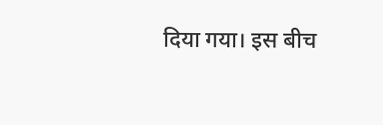दिया गया। इस बीच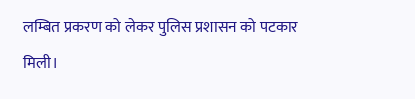लम्बित प्रकरण को लेकर पुलिस प्रशासन को पटकार मिली।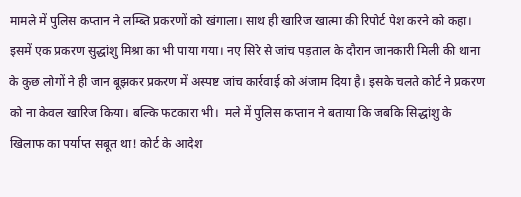मामले में पुलिस कप्तान ने लम्ब्ति प्रकरणों को खंगाला। साथ ही खारिज खात्मा की रिपोर्ट पेश करने को कहा।  इसमें एक प्रकरण सुद्धांशु मिश्रा का भी पाया गया। नए सिरे से जांच पड़ताल के दौरान जानकारी मिली की थाना के कुछ लोगों ने ही जान बूझकर प्रकरण में अस्पष्ट जांच कार्रवाई को अंजाम दिया है। इसके चलते कोर्ट ने प्रकरण को ना केवल खारिज किया। बल्कि फटकारा भी।  मले में पुलिस कप्तान ने बताया कि जबकि सिद्धांशु के खिलाफ का पर्याप्त सबूत था! कोर्ट के आदेश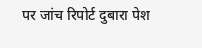पर जांच रिपोर्ट दुबारा पेश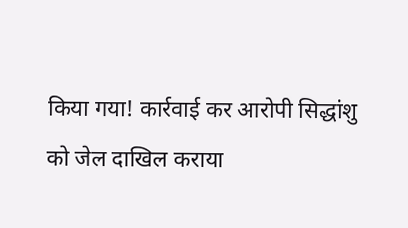किया गया! कार्रवाई कर आरोपी सिद्धांशु को जेल दाखिल कराया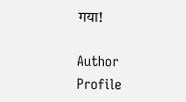गया!

Author Profile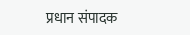प्रधान संपादक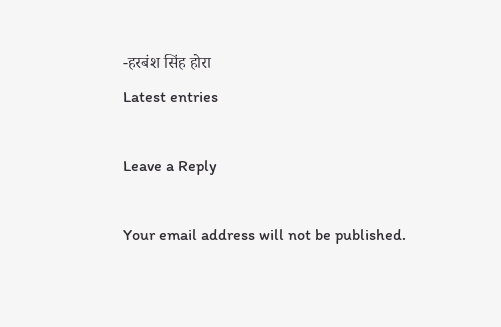-हरबंश सिंह होरा
Latest entries

Leave a Reply

Your email address will not be published.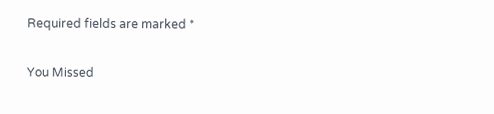Required fields are marked *

You Missed